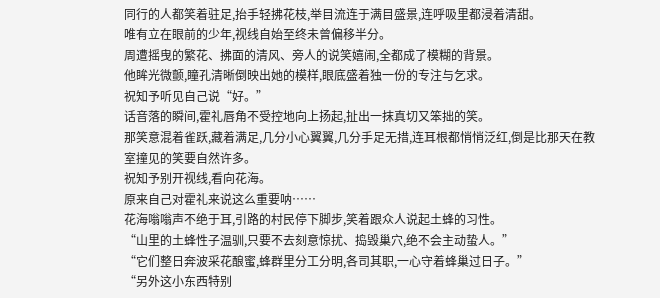同行的人都笑着驻足,抬手轻拂花枝,举目流连于满目盛景,连呼吸里都浸着清甜。
唯有立在眼前的少年,视线自始至终未曾偏移半分。
周遭摇曳的繁花、拂面的清风、旁人的说笑嬉闹,全都成了模糊的背景。
他眸光微颤,瞳孔清晰倒映出她的模样,眼底盛着独一份的专注与乞求。
祝知予听见自己说“好。”
话音落的瞬间,霍礼唇角不受控地向上扬起,扯出一抹真切又笨拙的笑。
那笑意混着雀跃,藏着满足,几分小心翼翼,几分手足无措,连耳根都悄悄泛红,倒是比那天在教室撞见的笑要自然许多。
祝知予别开视线,看向花海。
原来自己对霍礼来说这么重要呐……
花海嗡嗡声不绝于耳,引路的村民停下脚步,笑着跟众人说起土蜂的习性。
“山里的土蜂性子温驯,只要不去刻意惊扰、捣毁巢穴,绝不会主动蛰人。”
“它们整日奔波采花酿蜜,蜂群里分工分明,各司其职,一心守着蜂巢过日子。”
“另外这小东西特别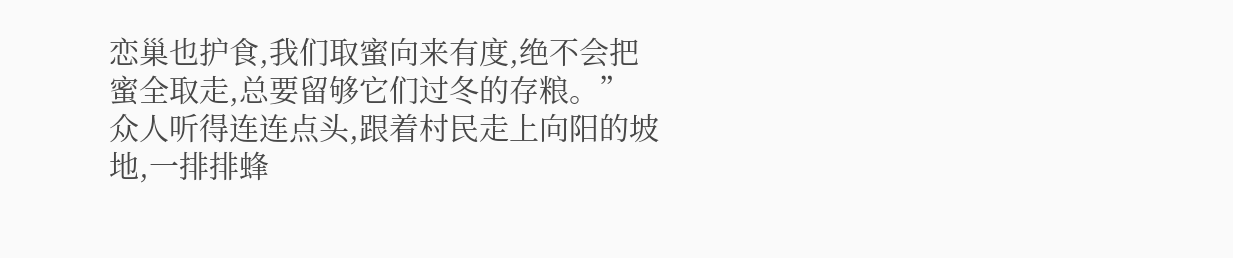恋巢也护食,我们取蜜向来有度,绝不会把蜜全取走,总要留够它们过冬的存粮。”
众人听得连连点头,跟着村民走上向阳的坡地,一排排蜂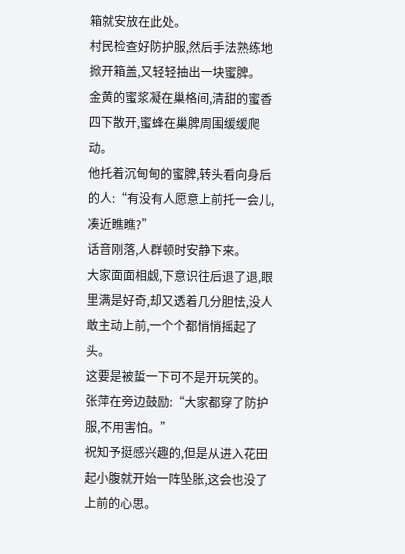箱就安放在此处。
村民检查好防护服,然后手法熟练地掀开箱盖,又轻轻抽出一块蜜脾。
金黄的蜜浆凝在巢格间,清甜的蜜香四下散开,蜜蜂在巢脾周围缓缓爬动。
他托着沉甸甸的蜜脾,转头看向身后的人:“有没有人愿意上前托一会儿,凑近瞧瞧?”
话音刚落,人群顿时安静下来。
大家面面相觑,下意识往后退了退,眼里满是好奇,却又透着几分胆怯,没人敢主动上前,一个个都悄悄摇起了头。
这要是被蜇一下可不是开玩笑的。
张萍在旁边鼓励:“大家都穿了防护服,不用害怕。”
祝知予挺感兴趣的,但是从进入花田起小腹就开始一阵坠胀,这会也没了上前的心思。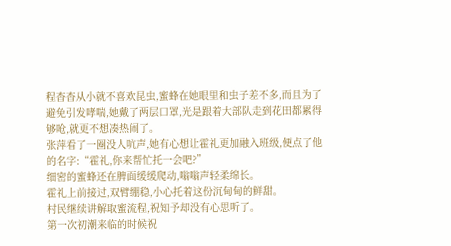程杳杳从小就不喜欢昆虫,蜜蜂在她眼里和虫子差不多,而且为了避免引发哮喘,她戴了两层口罩,光是跟着大部队走到花田都累得够呛,就更不想凑热闹了。
张萍看了一圈没人吭声,她有心想让霍礼更加融入班级,便点了他的名字:“霍礼,你来帮忙托一会吧?”
细密的蜜蜂还在脾面缓缓爬动,嗡嗡声轻柔绵长。
霍礼上前接过,双臂绷稳,小心托着这份沉甸甸的鲜甜。
村民继续讲解取蜜流程,祝知予却没有心思听了。
第一次初潮来临的时候祝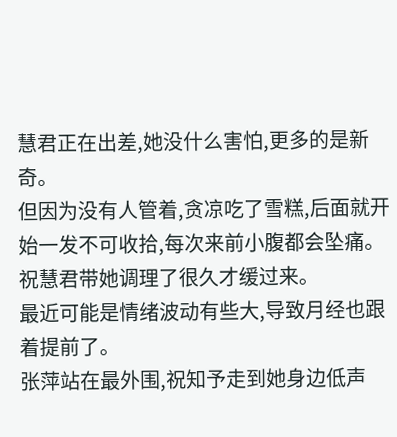慧君正在出差,她没什么害怕,更多的是新奇。
但因为没有人管着,贪凉吃了雪糕,后面就开始一发不可收拾,每次来前小腹都会坠痛。
祝慧君带她调理了很久才缓过来。
最近可能是情绪波动有些大,导致月经也跟着提前了。
张萍站在最外围,祝知予走到她身边低声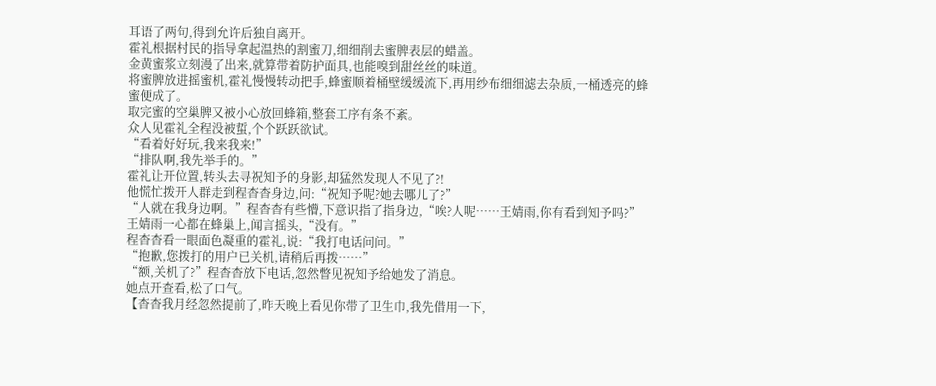耳语了两句,得到允许后独自离开。
霍礼根据村民的指导拿起温热的割蜜刀,细细削去蜜脾表层的蜡盖。
金黄蜜浆立刻漫了出来,就算带着防护面具,也能嗅到甜丝丝的味道。
将蜜脾放进摇蜜机,霍礼慢慢转动把手,蜂蜜顺着桶壁缓缓流下,再用纱布细细滤去杂质,一桶透亮的蜂蜜便成了。
取完蜜的空巢脾又被小心放回蜂箱,整套工序有条不紊。
众人见霍礼全程没被蜇,个个跃跃欲试。
“看着好好玩,我来我来!”
“排队啊,我先举手的。”
霍礼让开位置,转头去寻祝知予的身影,却猛然发现人不见了?!
他慌忙拨开人群走到程杳杳身边,问:“祝知予呢?她去哪儿了?”
“人就在我身边啊。”程杳杳有些懵,下意识指了指身边,“唉?人呢……王婧雨,你有看到知予吗?”
王婧雨一心都在蜂巢上,闻言摇头,“没有。”
程杳杳看一眼面色凝重的霍礼,说:“我打电话问问。”
“抱歉,您拨打的用户已关机,请稍后再拨……”
“额,关机了?”程杳杳放下电话,忽然瞥见祝知予给她发了消息。
她点开查看,松了口气。
【杳杳我月经忽然提前了,昨天晚上看见你带了卫生巾,我先借用一下,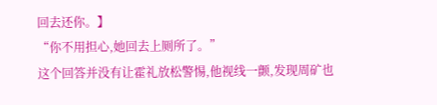回去还你。】
“你不用担心,她回去上厕所了。”
这个回答并没有让霍礼放松警惕,他视线一颤,发现周矿也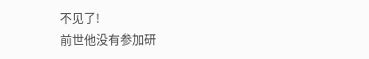不见了!
前世他没有参加研